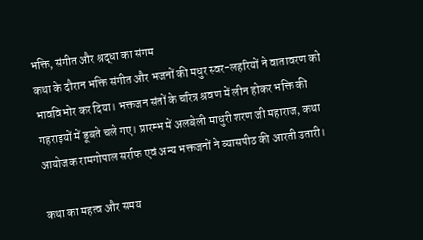भक्ति, संगीत और श्रद्धा का संगम
कथा के दौरान भक्ति संगीत और भजनों की मधुर स्वर-लहरियों ने वातावरण को भावविभोर कर दिया। भक्तजन संतों के चरित्र श्रवण में लीन होकर भक्ति की गहराइयों में डूबते चले गए। प्रारम्भ में अलबेली माधुरी शरण जी महाराज, कथा आयोजक रामगोपाल सर्राफ एवं अन्य भक्तजनों ने व्यासपीठ की आरती उतारी।

कथा का महत्व और समय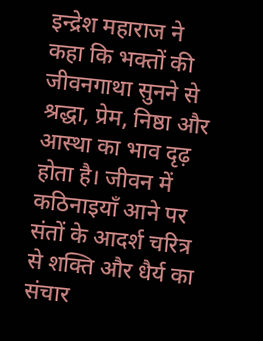इन्द्रेश महाराज ने कहा कि भक्तों की जीवनगाथा सुनने से श्रद्धा, प्रेम, निष्ठा और आस्था का भाव दृढ़ होता है। जीवन में कठिनाइयाँ आने पर संतों के आदर्श चरित्र से शक्ति और धैर्य का संचार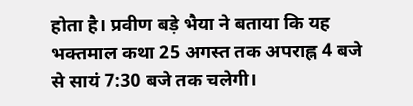होता है। प्रवीण बड़े भैया ने बताया कि यह भक्तमाल कथा 25 अगस्त तक अपराह्न 4 बजे से सायं 7:30 बजे तक चलेगी।